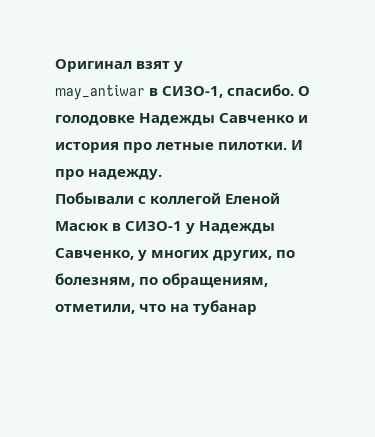Оригинал взят у
may_antiwar в СИЗО-1, спасибо. О голодовке Надежды Савченко и история про летные пилотки. И про надежду.
Побывали с коллегой Еленой Масюк в СИЗО-1 у Надежды Савченко, у многих других, по болезням, по обращениям, отметили, что на тубанар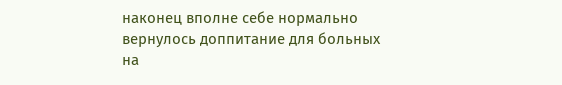наконец вполне себе нормально вернулось доппитание для больных на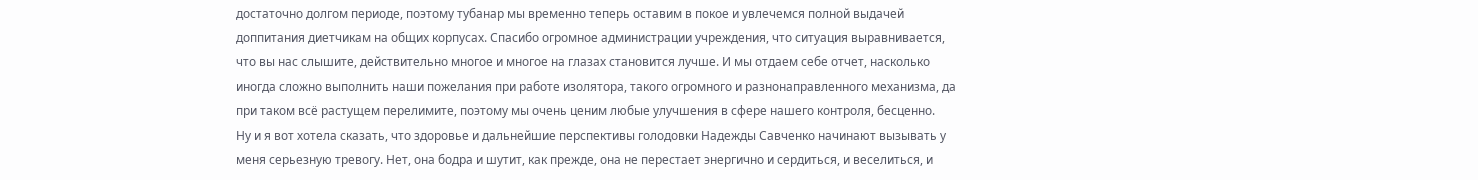достаточно долгом периоде, поэтому тубанар мы временно теперь оставим в покое и увлечемся полной выдачей доппитания диетчикам на общих корпусах. Спасибо огромное администрации учреждения, что ситуация выравнивается, что вы нас слышите, действительно многое и многое на глазах становится лучше. И мы отдаем себе отчет, насколько иногда сложно выполнить наши пожелания при работе изолятора, такого огромного и разнонаправленного механизма, да при таком всё растущем перелимите, поэтому мы очень ценим любые улучшения в сфере нашего контроля, бесценно.
Ну и я вот хотела сказать, что здоровье и дальнейшие перспективы голодовки Надежды Савченко начинают вызывать у меня серьезную тревогу. Нет, она бодра и шутит, как прежде, она не перестает энергично и сердиться, и веселиться, и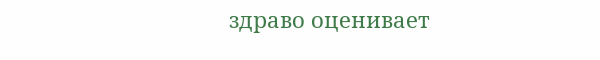здраво оценивает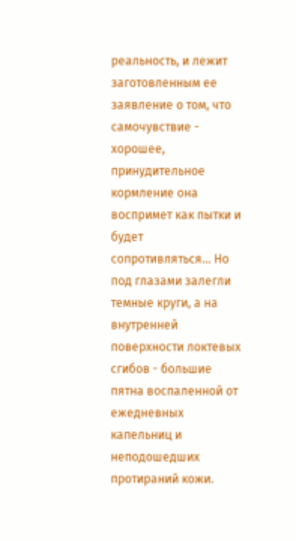реальность, и лежит заготовленным ее заявление о том, что самочувствие - хорошее, принудительное кормление она воспримет как пытки и будет сопротивляться... Но под глазами залегли темные круги, а на внутренней поверхности локтевых сгибов - большие пятна воспаленной от ежедневных капельниц и неподошедших протираний кожи.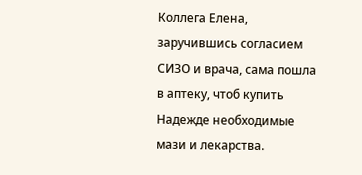Коллега Елена, заручившись согласием СИЗО и врача, сама пошла в аптеку, чтоб купить Надежде необходимые мази и лекарства.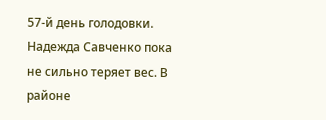57-й день голодовки. Надежда Савченко пока не сильно теряет вес. В районе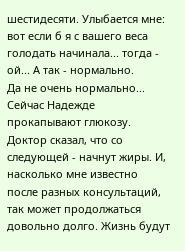шестидесяти. Улыбается мне: вот если б я с вашего веса голодать начинала... тогда - ой... А так - нормально.
Да не очень нормально... Сейчас Надежде прокапывают глюкозу. Доктор сказал, что со следующей - начнут жиры. И, насколько мне известно после разных консультаций, так может продолжаться довольно долго. Жизнь будут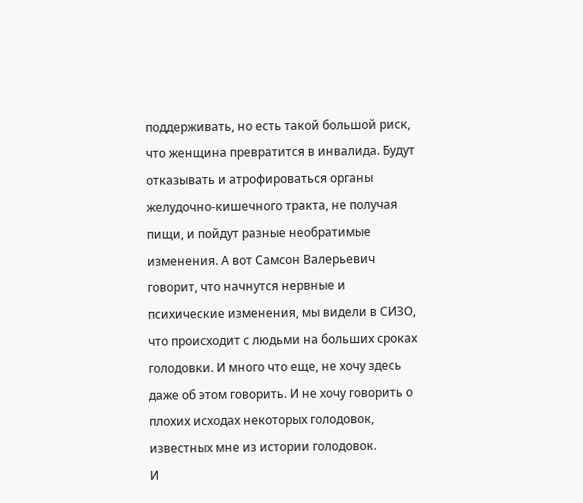поддерживать, но есть такой большой риск, что женщина превратится в инвалида. Будут отказывать и атрофироваться органы желудочно-кишечного тракта, не получая пищи, и пойдут разные необратимые изменения. А вот Самсон Валерьевич говорит, что начнутся нервные и психические изменения, мы видели в СИЗО, что происходит с людьми на больших сроках голодовки. И много что еще, не хочу здесь даже об этом говорить. И не хочу говорить о плохих исходах некоторых голодовок, известных мне из истории голодовок.
И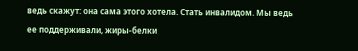ведь скажут: она сама этого хотела. Стать инвалидом. Мы ведь ее поддерживали, жиры-белки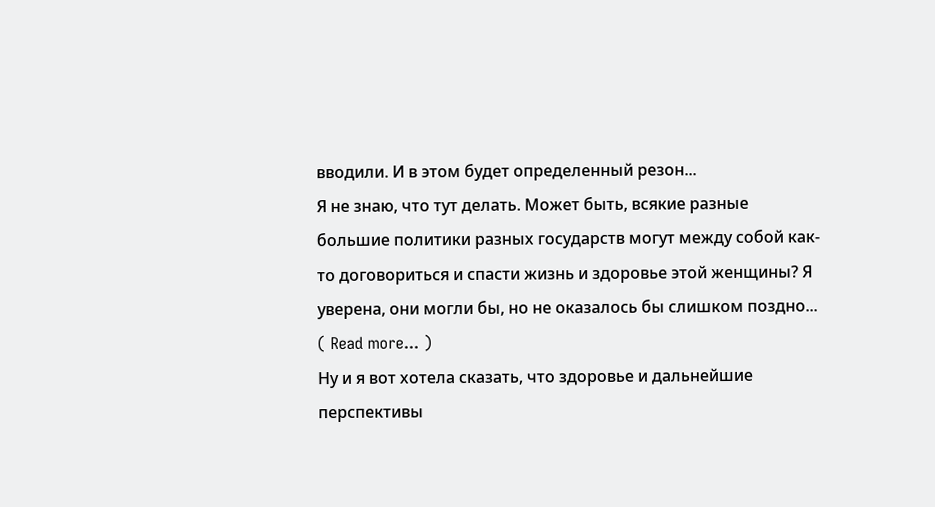вводили. И в этом будет определенный резон...
Я не знаю, что тут делать. Может быть, всякие разные большие политики разных государств могут между собой как-то договориться и спасти жизнь и здоровье этой женщины? Я уверена, они могли бы, но не оказалось бы слишком поздно... ( Read more... )
Ну и я вот хотела сказать, что здоровье и дальнейшие перспективы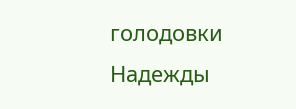голодовки Надежды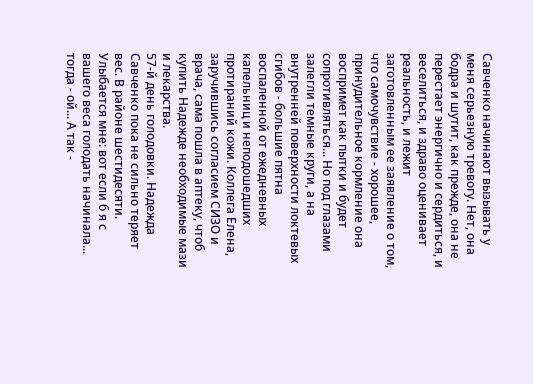Савченко начинают вызывать у меня серьезную тревогу. Нет, она бодра и шутит, как прежде, она не перестает энергично и сердиться, и веселиться, и здраво оценивает реальность, и лежит заготовленным ее заявление о том, что самочувствие - хорошее, принудительное кормление она воспримет как пытки и будет сопротивляться... Но под глазами залегли темные круги, а на внутренней поверхности локтевых сгибов - большие пятна воспаленной от ежедневных капельниц и неподошедших протираний кожи. Коллега Елена, заручившись согласием СИЗО и врача, сама пошла в аптеку, чтоб купить Надежде необходимые мази и лекарства.
57-й день голодовки. Надежда Савченко пока не сильно теряет вес. В районе шестидесяти. Улыбается мне: вот если б я с вашего веса голодать начинала... тогда - ой... А так -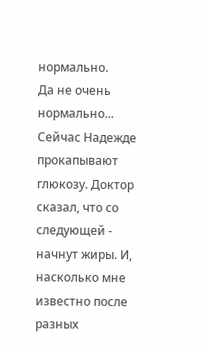нормально.
Да не очень нормально... Сейчас Надежде прокапывают глюкозу. Доктор сказал, что со следующей - начнут жиры. И, насколько мне известно после разных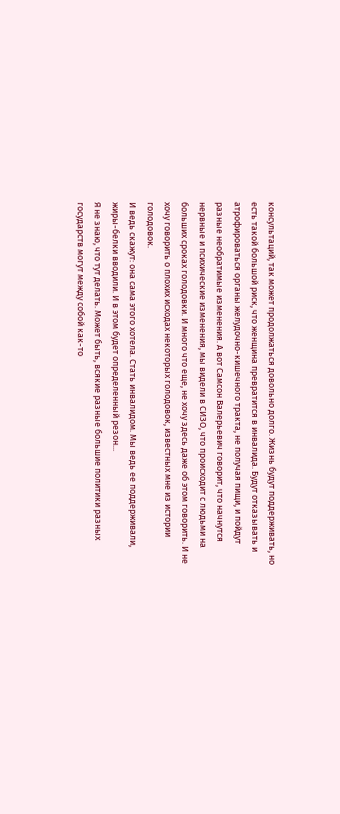консультаций, так может продолжаться довольно долго. Жизнь будут поддерживать, но есть такой большой риск, что женщина превратится в инвалида. Будут отказывать и атрофироваться органы желудочно-кишечного тракта, не получая пищи, и пойдут разные необратимые изменения. А вот Самсон Валерьевич говорит, что начнутся нервные и психические изменения, мы видели в СИЗО, что происходит с людьми на больших сроках голодовки. И много что еще, не хочу здесь даже об этом говорить. И не хочу говорить о плохих исходах некоторых голодовок, известных мне из истории голодовок.
И ведь скажут: она сама этого хотела. Стать инвалидом. Мы ведь ее поддерживали, жиры-белки вводили. И в этом будет определенный резон...
Я не знаю, что тут делать. Может быть, всякие разные большие политики разных государств могут между собой как-то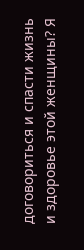договориться и спасти жизнь и здоровье этой женщины? Я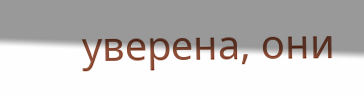уверена, они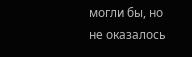могли бы, но не оказалось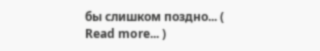бы слишком поздно... ( Read more... )